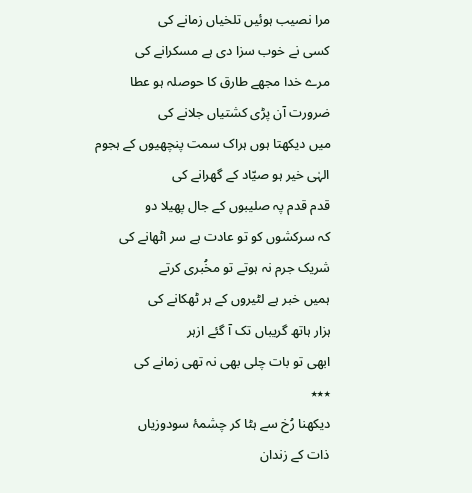مرا نصیب ہوئیں تلخیاں زمانے کی
کسی نے خوب سزا دی ہے مسکرانے کی
مرے خدا مجھے طارق کا حوصلہ ہو عطا
ضرورت آن پڑی کشتیاں جلانے کی
میں دیکھتا ہوں ہراک سمت پنچھیوں کے ہجوم
الہٰی خیر ہو صیّاد کے گھرانے کی
قدم قدم پہ صلیبوں کے جال پھیلا دو
کہ سرکشوں کو تو عادت ہے سر اٹھانے کی
شریک جرم نہ ہوتے تو مخُبری کرتے
ہمیں خبر ہے لٹیروں کے ہر ٹھکانے کی
ہزار ہاتھ گریباں تک آ گئے ازہر
ابھی تو بات چلی بھی نہ تھی زمانے کی
٭٭٭
دیکھنا رُخ سے ہٹا کر چشمۂ سودوزیاں
ذات کے زندان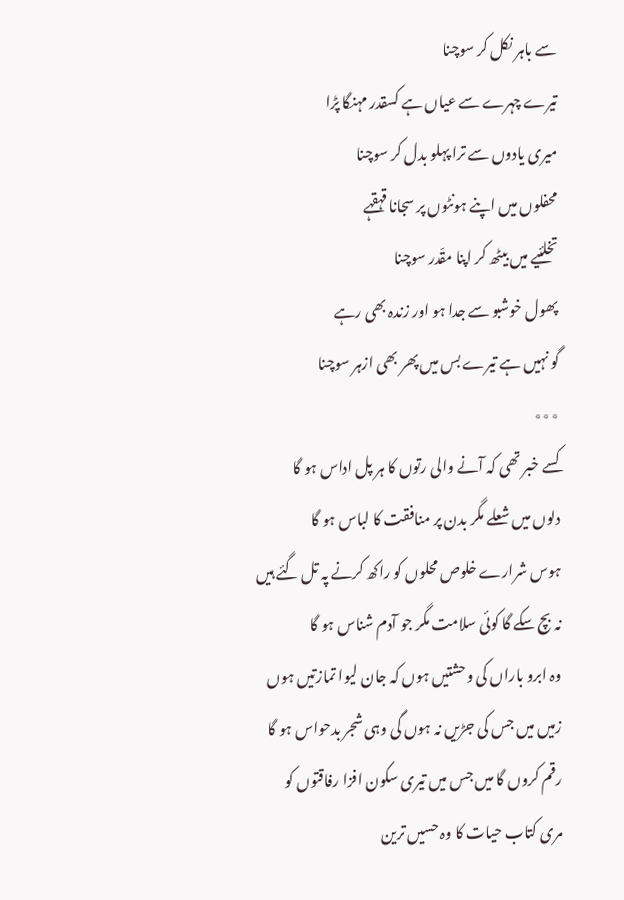سے باہر نکل کر سوچنا
تیرے چہرے سے عیاں ہے کسقدر مہنگا پڑا
میری یادوں سے ترا پہلو بدل کر سوچنا
محفلوں میں اپنے ہونٹوں پر سجانا قہقہے
تخلئیے میں بیٹھ کر اپنا مقّدر سوچنا
پھول خوشبو سے جدا ہو اور زندہ بھی رہے
گو نہیں ہے تیرے بس میں پھر بھی ازہر سوچنا
٭٭٭
کسے خبر تھی کہ آنے والی رتوں کا ہر پل اداس ہو گا
دلوں میں شعلے مگر بدن پر منافقت کا لباس ہو گا
ہوس شرارے خلوص محلوں کو راکھ کرنے پہ تل گئے ہیں
نہ بچ سکے گا کوئی سلامت مگر جو آدم شناس ہو گا
وہ ابرو باراں کی وحشتیں ہوں کہ جان لیوا تمازتیں ہوں
زمیں میں جس کی جڑیں نہ ہوں گی وہی شجر بدحواس ہو گا
رقم کروں گا میں جس میں تیری سکون افزا رفاقتوں کو
مری کتاب حیات کا وہ حسیں ترین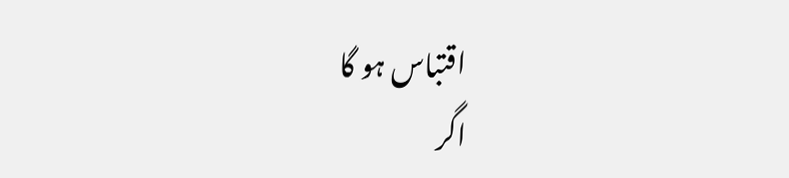اقتباس ہو گا
اگر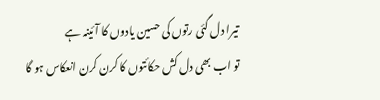تیرا دل گئی رتوں کی حسین یادوں کا آئینہ ہے
تو اب بھی دل کش حکائتوں کا کرن کرن انعکاس ہو گا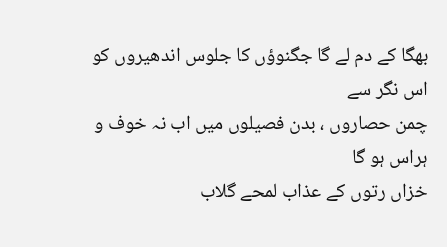بھگا کے دم لے گا جگنوؤں کا جلوس اندھیروں کو اس نگر سے
چمن حصاروں ، بدن فصیلوں میں اب نہ خوف و ہراس ہو گا
خزاں رتوں کے عذاب لمحے گلاب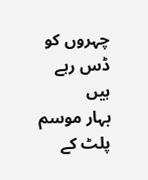چہروں کو ڈس رہے ہیں
بہار موسم پلٹ کے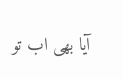آیا بھی اب تو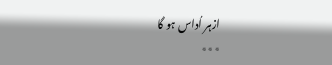ازہر اُداس ہو گا
٭٭٭